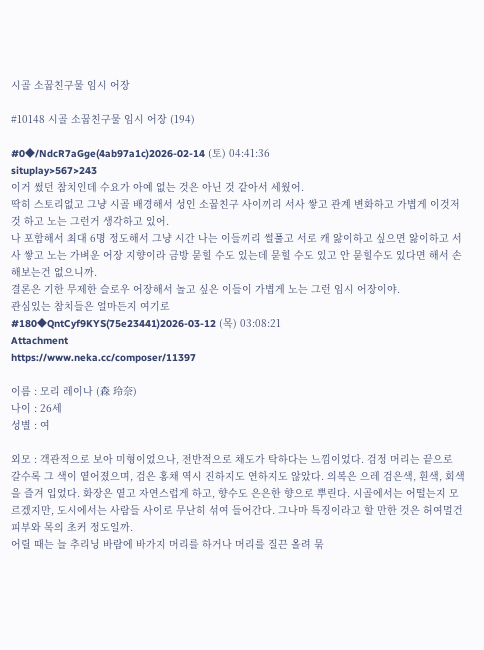시골 소꿉친구물 임시 어장

#10148 시골 소꿉친구물 임시 어장 (194)

#0◆/NdcR7aGge(4ab97a1c)2026-02-14 (토) 04:41:36
situplay>567>243
이거 썼던 참치인데 수요가 아예 없는 것은 아닌 것 같아서 세웠어.
딱히 스토리없고 그냥 시골 배경해서 성인 소꿉친구 사이끼리 서사 쌓고 관계 변화하고 가볍게 이것저것 하고 노는 그런거 생각하고 있어.
나 포함해서 최대 6명 정도해서 그냥 시간 나는 이들끼리 썰풀고 서로 캐 앓이하고 싶으면 앓이하고 서사 쌓고 노는 가벼운 어장 지향이라 금방 묻힐 수도 있는데 묻힐 수도 있고 안 묻힐수도 있다면 해서 손해보는건 없으니까.
결론은 기한 무제한 슬로우 어장해서 놀고 싶은 이들이 가볍게 노는 그런 임시 어장이야.
관심있는 참치들은 얼마든지 여기로
#180◆QntCyf9KYS(75e23441)2026-03-12 (목) 03:08:21
Attachment
https://www.neka.cc/composer/11397

이름 : 모리 레이나 (森 玲奈)
나이 : 26세
성별 : 여

외모 : 객관적으로 보아 미형이었으나, 전반적으로 채도가 탁하다는 느낌이었다. 검정 머리는 끝으로 갈수록 그 색이 옅어졌으며, 검은 홍채 역시 진하지도 연하지도 않았다. 의복은 으레 검은색, 흰색, 회색을 즐겨 입었다. 화장은 옅고 자연스럽게 하고, 향수도 은은한 향으로 뿌린다. 시골에서는 어떨는지 모르겠지만, 도시에서는 사람들 사이로 무난히 섞여 들어간다. 그나마 특징이라고 할 만한 것은 허여멀건 피부와 목의 초커 정도일까.
어릴 때는 늘 추리닝 바람에 바가지 머리를 하거나 머리를 질끈 올려 묶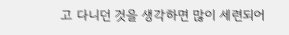고 다니던 것을 생각하면 많이 세련되어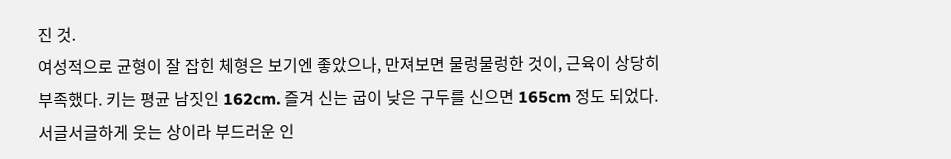진 것.
여성적으로 균형이 잘 잡힌 체형은 보기엔 좋았으나, 만져보면 물렁물렁한 것이, 근육이 상당히 부족했다. 키는 평균 남짓인 162cm. 즐겨 신는 굽이 낮은 구두를 신으면 165cm 정도 되었다.
서글서글하게 웃는 상이라 부드러운 인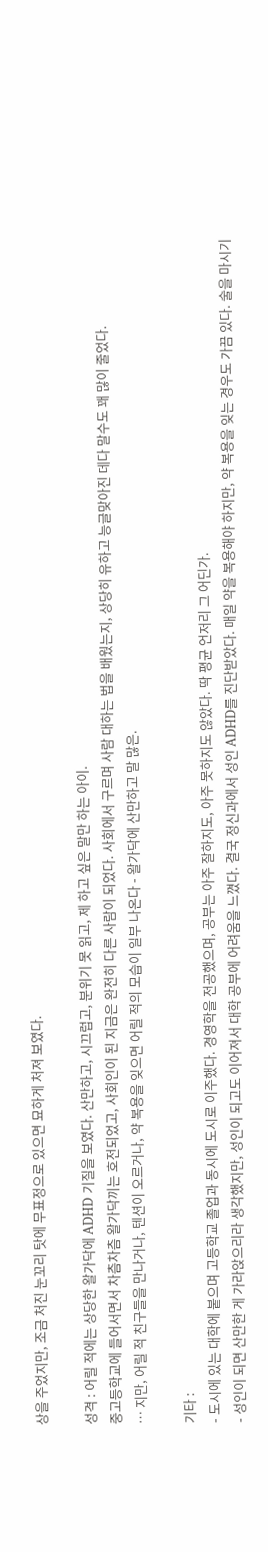상을 주었지만, 조금 처진 눈꼬리 탓에 무표정으로 있으면 묘하게 처져 보였다.

성격 : 어릴 적에는 상당한 왈가닥에 ADHD 기질을 보였다. 산만하고, 시끄럽고, 분위기 못 읽고, 제 하고 싶은 말만 하는 아이.
중고등학교에 들어서면서 차츰차츰 왈가닥끼는 호전되었고, 사회인이 된 지금은 완전히 다른 사람이 되었다. 사회에서 구르며 사람 대하는 법을 배웠는지, 상당히 유하고 능글맞아진 데다 말수도 꽤 많이 줄었다.
… 지만, 어릴 적 친구들을 만나거나, 텐션이 오르거나, 약 복용을 잊으면 어릴 적의 모습이 일부 나온다 - 왈가닥에 산만하고 말 많은.

기타 :
- 도시에 있는 대학에 붙으며 고등학교 졸업과 동시에 도시로 이주했다. 경영학을 전공했으며, 공부는 아주 잘하지도, 아주 못하지도 않았다. 딱 평균 언저리 그 어딘가.
- 성인이 되면 산만한 게 가라앉으리라 생각했지만, 성인이 되고도 이어져서 대학 공부에 어려움을 느꼈다. 결국 정신과에서 성인 ADHD를 진단받았다. 매일 약을 복용해야 하지만, 약 복용을 잊는 경우도 가끔 있다. 술을 마시기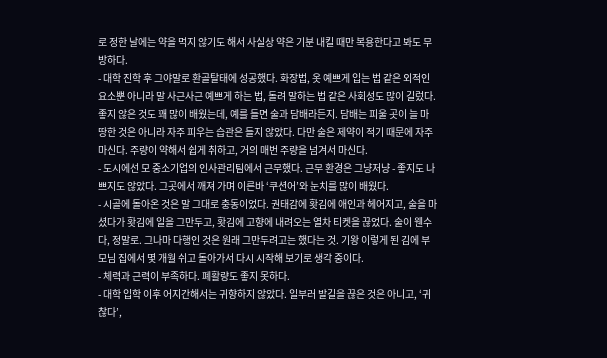로 정한 날에는 약을 먹지 않기도 해서 사실상 약은 기분 내킬 때만 복용한다고 봐도 무방하다.
- 대학 진학 후 그야말로 환골탈태에 성공했다. 화장법, 옷 예쁘게 입는 법 같은 외적인 요소뿐 아니라 말 사근사근 예쁘게 하는 법, 돌려 말하는 법 같은 사회성도 많이 길렀다. 좋지 않은 것도 꽤 많이 배웠는데, 예를 들면 술과 담배라든지. 담배는 피울 곳이 늘 마땅한 것은 아니라 자주 피우는 습관은 들지 않았다. 다만 술은 제약이 적기 때문에 자주 마신다. 주량이 약해서 쉽게 취하고, 거의 매번 주량을 넘겨서 마신다.
- 도시에선 모 중소기업의 인사관리팀에서 근무했다. 근무 환경은 그냥저냥 - 좋지도 나쁘지도 않았다. 그곳에서 깨져 가며 이른바 ‘쿠션어’와 눈치를 많이 배웠다.
- 시골에 돌아온 것은 말 그대로 충동이었다. 권태감에 홧김에 애인과 헤어지고, 술을 마셨다가 홧김에 일을 그만두고, 홧김에 고향에 내려오는 열차 티켓을 끊었다. 술이 웬수다, 정말로. 그나마 다행인 것은 원래 그만두려고는 했다는 것. 기왕 이렇게 된 김에 부모님 집에서 몇 개월 쉬고 돌아가서 다시 시작해 보기로 생각 중이다.
- 체력과 근력이 부족하다. 폐활량도 좋지 못하다.
- 대학 입학 이후 어지간해서는 귀향하지 않았다. 일부러 발길을 끊은 것은 아니고, ‘귀찮다’,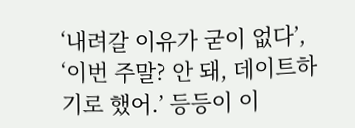‘내려갈 이유가 굳이 없다’, ‘이번 주말? 안 돼, 데이트하기로 했어.’ 등등이 이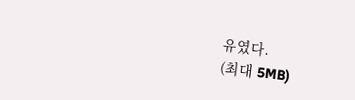유였다.
(최대 5MB)